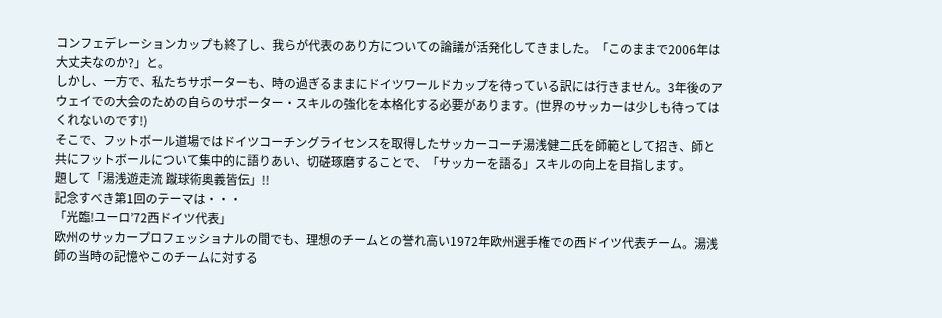コンフェデレーションカップも終了し、我らが代表のあり方についての論議が活発化してきました。「このままで2006年は
大丈夫なのか?」と。
しかし、一方で、私たちサポーターも、時の過ぎるままにドイツワールドカップを待っている訳には行きません。3年後のアウェイでの大会のための自らのサポーター・スキルの強化を本格化する必要があります。(世界のサッカーは少しも待ってはくれないのです!)
そこで、フットボール道場ではドイツコーチングライセンスを取得したサッカーコーチ湯浅健二氏を師範として招き、師と共にフットボールについて集中的に語りあい、切磋琢磨することで、「サッカーを語る」スキルの向上を目指します。
題して「湯浅遊走流 蹴球術奥義皆伝」!!
記念すべき第1回のテーマは・・・
「光臨!ユーロ’72西ドイツ代表」
欧州のサッカープロフェッショナルの間でも、理想のチームとの誉れ高い1972年欧州選手権での西ドイツ代表チーム。湯浅師の当時の記憶やこのチームに対する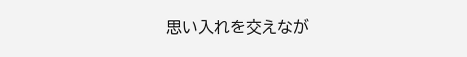思い入れを交えなが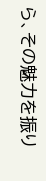ら、その魅力を振り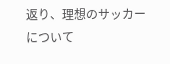返り、理想のサッカーについて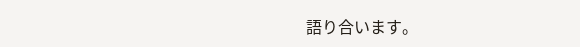語り合います。